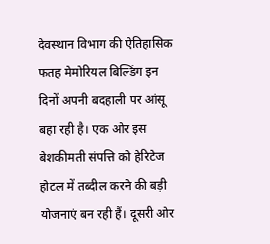देवस्थान विभाग की ऐतिहासिक फतह मेमोरियल बिल्डिंग इन दिनों अपनी बदहाली पर आंसू बहा रही है। एक ओर इस बेशकीमती संपत्ति को हेरिटेज होटल में तब्दील करने की बड़ी योजनाएं बन रही हैं। दूसरी ओर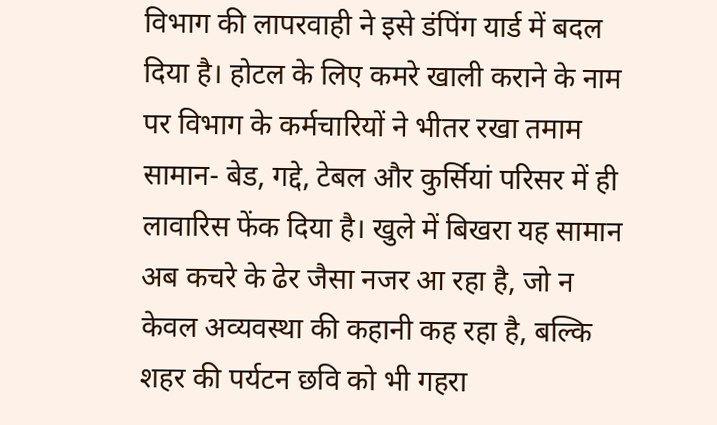विभाग की लापरवाही ने इसे डंपिंग यार्ड में बदल दिया है। होटल के लिए कमरे खाली कराने के नाम पर विभाग के कर्मचारियों ने भीतर रखा तमाम सामान- बेड, गद्दे, टेबल और कुर्सियां परिसर में ही लावारिस फेंक दिया है। खुले में बिखरा यह सामान अब कचरे के ढेर जैसा नजर आ रहा है, जो न केवल अव्यवस्था की कहानी कह रहा है, बल्कि शहर की पर्यटन छवि को भी गहरा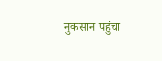नुकसान पहुंचा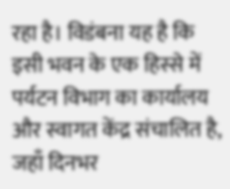रहा है। विडंबना यह है कि इसी भवन के एक हिस्से में पर्यटन विभाग का कार्यालय और स्वागत केंद्र संचालित है, जहाँ दिनभर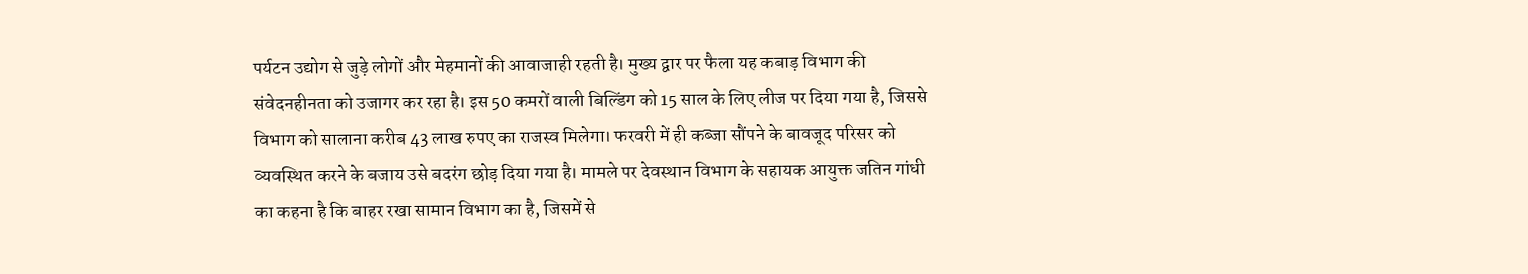पर्यटन उद्योग से जुड़े लोगों और मेहमानों की आवाजाही रहती है। मुख्य द्वार पर फैला यह कबाड़ विभाग की संवेदनहीनता को उजागर कर रहा है। इस 50 कमरों वाली बिल्डिंग को 15 साल के लिए लीज पर दिया गया है, जिससे विभाग को सालाना करीब 43 लाख रुपए का राजस्व मिलेगा। फरवरी में ही कब्जा सौंपने के बावजूद परिसर को व्यवस्थित करने के बजाय उसे बदरंग छोड़ दिया गया है। मामले पर देवस्थान विभाग के सहायक आयुक्त जतिन गांधी का कहना है कि बाहर रखा सामान विभाग का है, जिसमें से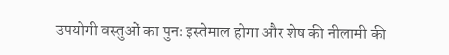उपयोगी वस्तुओं का पुनः इस्तेमाल होगा और शेष की नीलामी की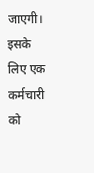जाएगी। इसके लिए एक कर्मचारी को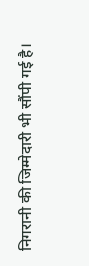निगरानी की जिम्मेदारी भी सौंपी गई है।